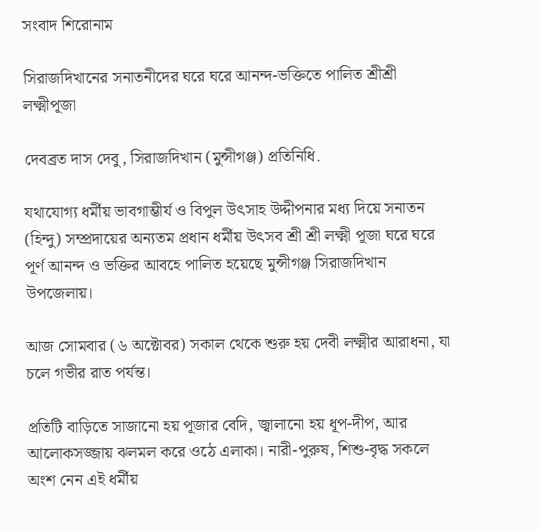সংবাদ শিরোনাম

সিরাজদিখানের সনাতনীদের ঘরে ঘরে আনন্দ-ভক্তিতে পালিত শ্রীশ্রী লক্ষ্মীপূজা

দেবব্রত দাস দেবু, সিরাজদিখান (মুন্সীগঞ্জ) প্রতিনিধি.

যথাযোগ্য ধর্মীয় ভাবগাম্ভীর্য ও বিপুল উৎসাহ উদ্দীপনার মধ্য দিয়ে সনাতন (হিন্দু) সম্প্রদায়ের অন্যতম প্রধান ধর্মীয় উৎসব শ্রী শ্রী লক্ষ্মী পূজা ঘরে ঘরে পূর্ণ আনন্দ ও ভক্তির আবহে পালিত হয়েছে মুন্সীগঞ্জ সিরাজদিখান উপজেলায়।

আজ সোমবার (৬ অক্টোবর) সকাল থেকে শুরু হয় দেবী লক্ষ্মীর আরাধনা, যা চলে গভীর রাত পর্যন্ত।

প্রতিটি বাড়িতে সাজানো হয় পূজার বেদি, জ্বালানো হয় ধূপ-দীপ, আর আলোকসজ্জায় ঝলমল করে ওঠে এলাকা। নারী-পুরুষ, শিশু-বৃদ্ধ সকলে অংশ নেন এই ধর্মীয়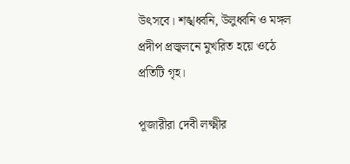উৎসবে। শঙ্খধ্বনি, উলুধ্বনি ও মঙ্গল প্রদীপ প্রজ্বলনে মুখরিত হয়ে ওঠে প্রতিটি গৃহ।

পূজারীরা দেবী লক্ষ্মীর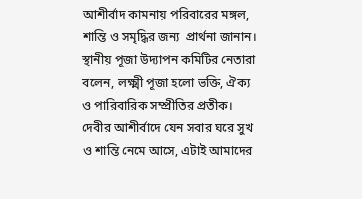আশীর্বাদ কামনায় পরিবারের মঙ্গল, শান্তি ও সমৃদ্ধির জন্য  প্রার্থনা জানান। স্থানীয় পূজা উদ্যাপন কমিটির নেতারা বলেন, লক্ষ্মী পূজা হলো ভক্তি, ঐক্য ও পারিবারিক সম্প্রীতির প্রতীক। দেবীর আশীর্বাদে যেন সবার ঘরে সুখ ও শান্তি নেমে আসে, এটাই আমাদের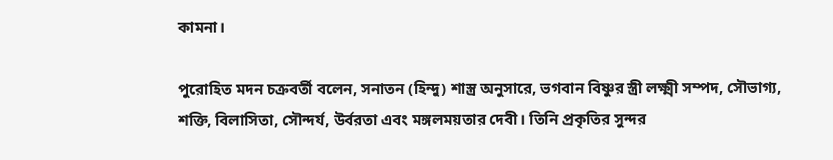কামনা।

পুরোহিত মদন চক্রবর্তী বলেন, সনাতন (হিন্দু) শাস্ত্র অনুসারে, ভগবান বিষ্ণুর স্ত্রী লক্ষ্মী সম্পদ, সৌভাগ্য, শক্তি, বিলাসিতা, সৌন্দর্য, উর্বরতা এবং মঙ্গলময়তার দেবী। তিনি প্রকৃতির সুন্দর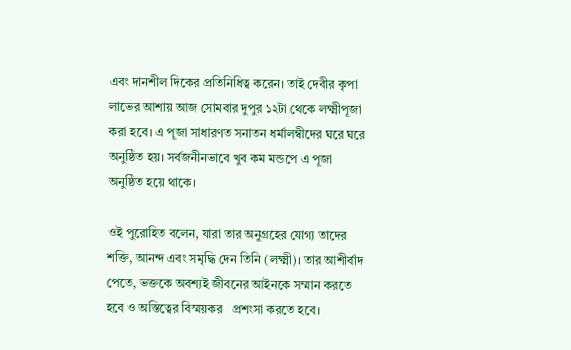এবং দানশীল দিকের প্রতিনিধিত্ব করেন। তাই দেবীর কৃপা লাভের আশায় আজ সোমবার দুপুর ১২টা থেকে লক্ষ্মীপূজা করা হবে। এ পূজা সাধারণত সনাতন ধর্মালম্বীদের ঘরে ঘরে অনুষ্ঠিত হয়। সর্বজনীনভাবে খুব কম মন্ডপে এ পূজা অনুষ্ঠিত হয়ে থাকে।

ওই পুরোহিত বলেন, যারা তার অনুগ্রহের যোগ্য তাদের শক্তি, আনন্দ এবং সমৃদ্ধি দেন তিনি (লক্ষ্মী)। তার আশীর্বাদ পেতে, ভক্তকে অবশ্যই জীবনের আইনকে সম্মান করতে হবে ও অস্তিত্বের বিস্ময়কর   প্রশংসা করতে হবে।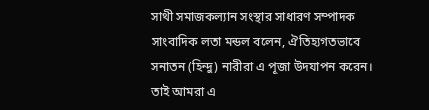সাথী সমাজকল্যান সংস্থার সাধারণ সম্পাদক সাংবাদিক লতা মন্ডল বলেন, ঐতিহ্যগতভাবে সনাতন (হিন্দু) নারীরা এ পূজা উদযাপন করেন। তাই আমরা এ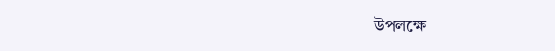উপলক্ষে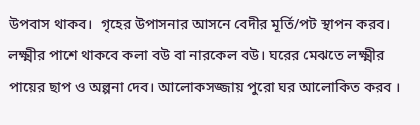উপবাস থাকব।  গৃহের উপাসনার আসনে বেদীর মূর্তি/পট স্থাপন করব। লক্ষ্মীর পাশে থাকবে কলা বউ বা নারকেল বউ। ঘরের মেঝতে লক্ষ্মীর পায়ের ছাপ ও অল্পনা দেব। আলোকসজ্জায় পুরো ঘর আলোকিত করব ।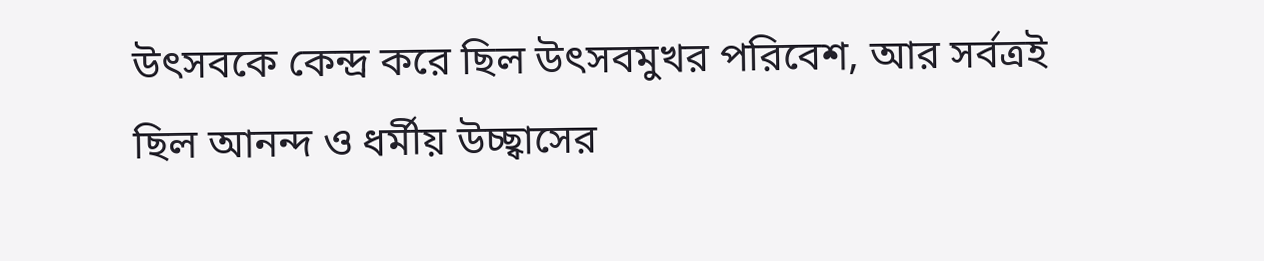উৎসবকে কেন্দ্র করে ছিল উৎসবমুখর পরিবেশ, আর সর্বত্রই ছিল আনন্দ ও ধর্মীয় উচ্ছ্বাসের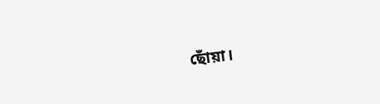ছোঁয়া।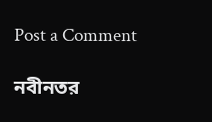Post a Comment

নবীনতর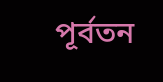পূর্বতন